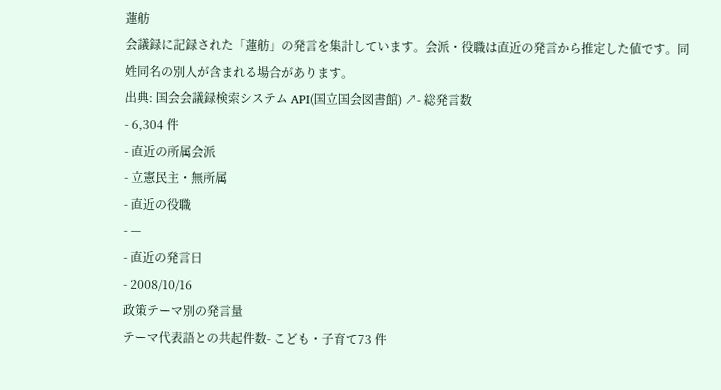蓮舫
会議録に記録された「蓮舫」の発言を集計しています。会派・役職は直近の発言から推定した値です。同姓同名の別人が含まれる場合があります。
出典: 国会会議録検索システム API(国立国会図書館) ↗- 総発言数
- 6,304 件
- 直近の所属会派
- 立憲民主・無所属
- 直近の役職
- —
- 直近の発言日
- 2008/10/16
政策テーマ別の発言量
テーマ代表語との共起件数- こども・子育て73 件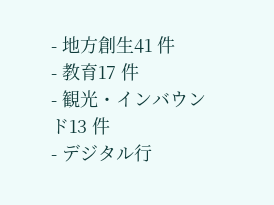- 地方創生41 件
- 教育17 件
- 観光・インバウンド13 件
- デジタル行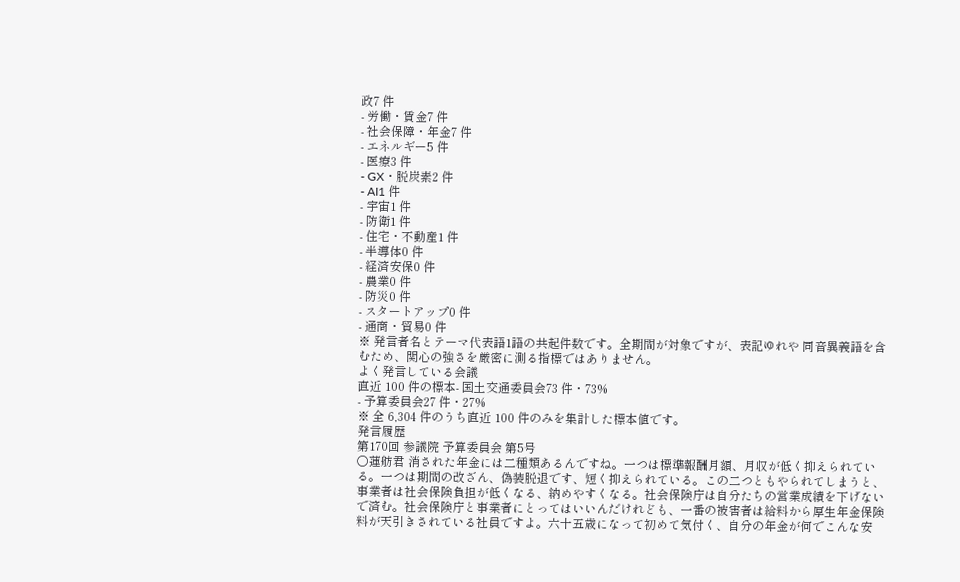政7 件
- 労働・賃金7 件
- 社会保障・年金7 件
- エネルギー5 件
- 医療3 件
- GX・脱炭素2 件
- AI1 件
- 宇宙1 件
- 防衛1 件
- 住宅・不動産1 件
- 半導体0 件
- 経済安保0 件
- 農業0 件
- 防災0 件
- スタートアップ0 件
- 通商・貿易0 件
※ 発言者名とテーマ代表語1語の共起件数です。全期間が対象ですが、表記ゆれや 同音異義語を含むため、関心の強さを厳密に測る指標ではありません。
よく発言している会議
直近 100 件の標本- 国土交通委員会73 件・73%
- 予算委員会27 件・27%
※ 全 6,304 件のうち直近 100 件のみを集計した標本値です。
発言履歴
第170回 参議院 予算委員会 第5号
○蓮舫君 消された年金には二種類あるんですね。一つは標準報酬月額、月収が低く抑えられている。一つは期間の改ざん、偽装脱退です、短く抑えられている。この二つともやられてしまうと、事業者は社会保険負担が低くなる、納めやすくなる。社会保険庁は自分たちの営業成績を下げないで済む。社会保険庁と事業者にとってはいいんだけれども、一番の被害者は給料から厚生年金保険料が天引きされている社員ですよ。六十五歳になって初めて気付く、自分の年金が何でこんな安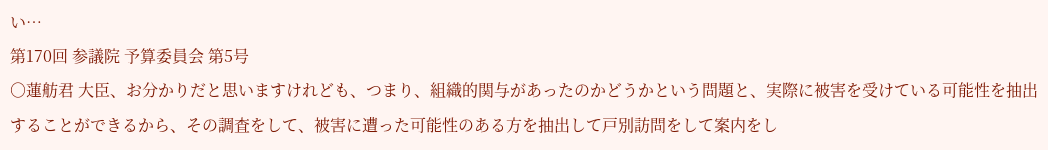い…
第170回 参議院 予算委員会 第5号
○蓮舫君 大臣、お分かりだと思いますけれども、つまり、組織的関与があったのかどうかという問題と、実際に被害を受けている可能性を抽出することができるから、その調査をして、被害に遭った可能性のある方を抽出して戸別訪問をして案内をし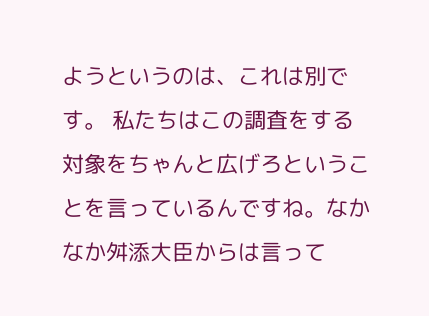ようというのは、これは別です。 私たちはこの調査をする対象をちゃんと広げろということを言っているんですね。なかなか舛添大臣からは言って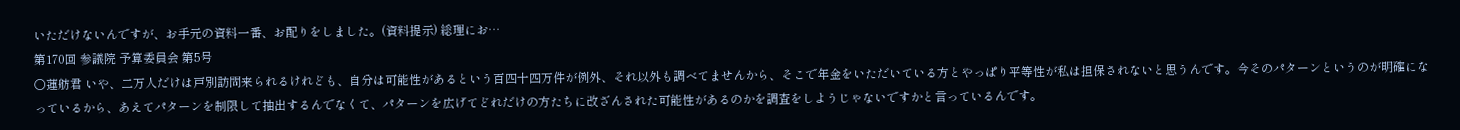いただけないんですが、お手元の資料一番、お配りをしました。(資料提示) 総理にお…
第170回 参議院 予算委員会 第5号
○蓮舫君 いや、二万人だけは戸別訪問来られるけれども、自分は可能性があるという百四十四万件が例外、それ以外も調べてませんから、そこで年金をいただいている方とやっぱり平等性が私は担保されないと思うんです。今そのパターンというのが明確になっているから、あえてパターンを制限して抽出するんでなくて、パターンを広げてどれだけの方たちに改ざんされた可能性があるのかを調査をしようじゃないですかと言っているんです。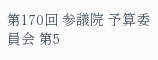第170回 参議院 予算委員会 第5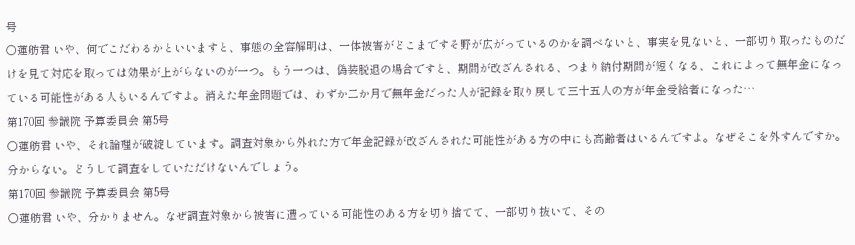号
○蓮舫君 いや、何でこだわるかといいますと、事態の全容解明は、一体被害がどこまですそ野が広がっているのかを調べないと、事実を見ないと、一部切り取ったものだけを見て対応を取っては効果が上がらないのが一つ。もう一つは、偽装脱退の場合ですと、期間が改ざんされる、つまり納付期間が短くなる、これによって無年金になっている可能性がある人もいるんですよ。消えた年金問題では、わずか二か月で無年金だった人が記録を取り戻して三十五人の方が年金受給者になった…
第170回 参議院 予算委員会 第5号
○蓮舫君 いや、それ論理が破綻しています。調査対象から外れた方で年金記録が改ざんされた可能性がある方の中にも高齢者はいるんですよ。なぜそこを外すんですか。分からない。どうして調査をしていただけないんでしょう。
第170回 参議院 予算委員会 第5号
○蓮舫君 いや、分かりません。なぜ調査対象から被害に遭っている可能性のある方を切り捨てて、一部切り抜いて、その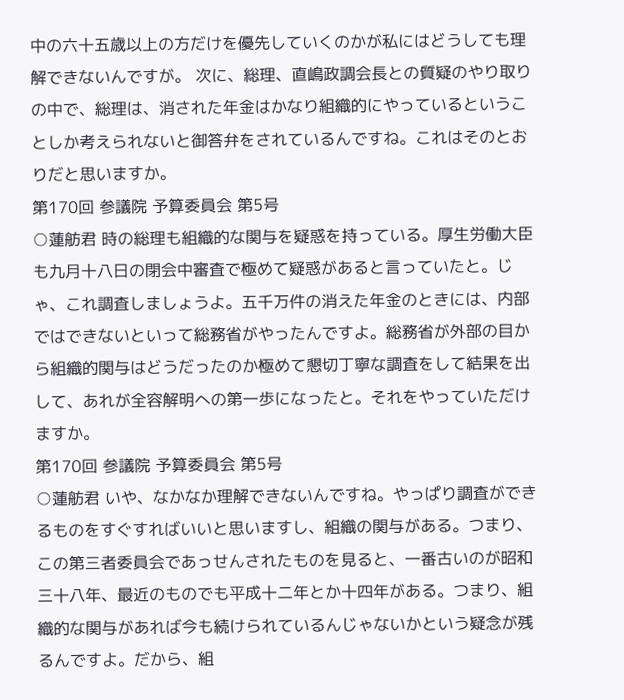中の六十五歳以上の方だけを優先していくのかが私にはどうしても理解できないんですが。 次に、総理、直嶋政調会長との質疑のやり取りの中で、総理は、消された年金はかなり組織的にやっているということしか考えられないと御答弁をされているんですね。これはそのとおりだと思いますか。
第170回 参議院 予算委員会 第5号
○蓮舫君 時の総理も組織的な関与を疑惑を持っている。厚生労働大臣も九月十八日の閉会中審査で極めて疑惑があると言っていたと。じゃ、これ調査しましょうよ。五千万件の消えた年金のときには、内部ではできないといって総務省がやったんですよ。総務省が外部の目から組織的関与はどうだったのか極めて懇切丁寧な調査をして結果を出して、あれが全容解明への第一歩になったと。それをやっていただけますか。
第170回 参議院 予算委員会 第5号
○蓮舫君 いや、なかなか理解できないんですね。やっぱり調査ができるものをすぐすればいいと思いますし、組織の関与がある。つまり、この第三者委員会であっせんされたものを見ると、一番古いのが昭和三十八年、最近のものでも平成十二年とか十四年がある。つまり、組織的な関与があれば今も続けられているんじゃないかという疑念が残るんですよ。だから、組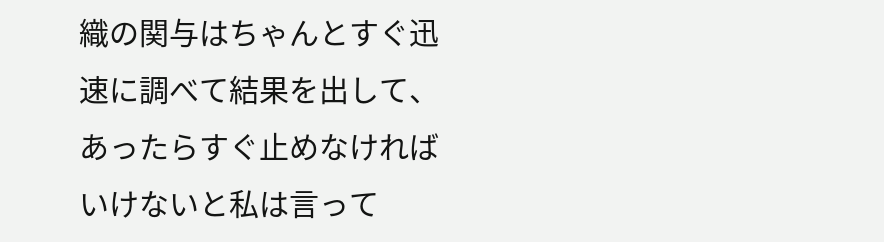織の関与はちゃんとすぐ迅速に調べて結果を出して、あったらすぐ止めなければいけないと私は言って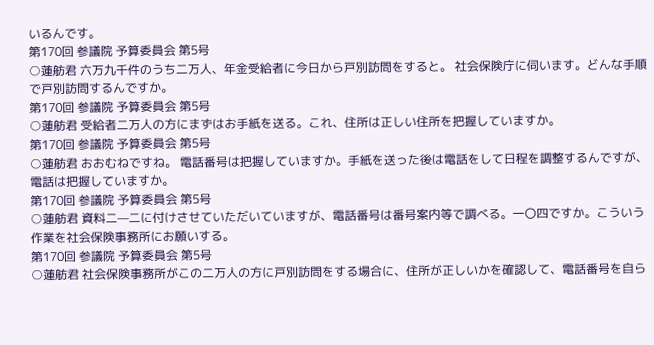いるんです。
第170回 参議院 予算委員会 第5号
○蓮舫君 六万九千件のうち二万人、年金受給者に今日から戸別訪問をすると。 社会保険庁に伺います。どんな手順で戸別訪問するんですか。
第170回 参議院 予算委員会 第5号
○蓮舫君 受給者二万人の方にまずはお手紙を送る。これ、住所は正しい住所を把握していますか。
第170回 参議院 予算委員会 第5号
○蓮舫君 おおむねですね。 電話番号は把握していますか。手紙を送った後は電話をして日程を調整するんですが、電話は把握していますか。
第170回 参議院 予算委員会 第5号
○蓮舫君 資料二—二に付けさせていただいていますが、電話番号は番号案内等で調べる。一〇四ですか。こういう作業を社会保険事務所にお願いする。
第170回 参議院 予算委員会 第5号
○蓮舫君 社会保険事務所がこの二万人の方に戸別訪問をする場合に、住所が正しいかを確認して、電話番号を自ら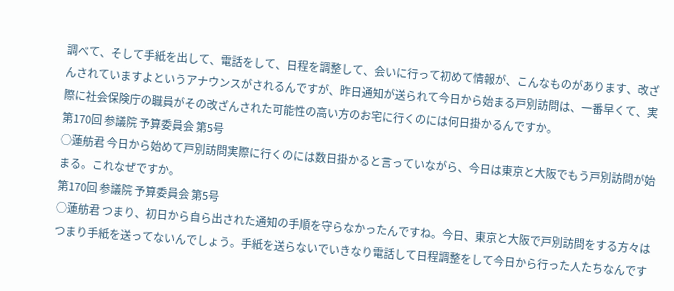調べて、そして手紙を出して、電話をして、日程を調整して、会いに行って初めて情報が、こんなものがあります、改ざんされていますよというアナウンスがされるんですが、昨日通知が送られて今日から始まる戸別訪問は、一番早くて、実際に社会保険庁の職員がその改ざんされた可能性の高い方のお宅に行くのには何日掛かるんですか。
第170回 参議院 予算委員会 第5号
○蓮舫君 今日から始めて戸別訪問実際に行くのには数日掛かると言っていながら、今日は東京と大阪でもう戸別訪問が始まる。これなぜですか。
第170回 参議院 予算委員会 第5号
○蓮舫君 つまり、初日から自ら出された通知の手順を守らなかったんですね。今日、東京と大阪で戸別訪問をする方々はつまり手紙を送ってないんでしょう。手紙を送らないでいきなり電話して日程調整をして今日から行った人たちなんです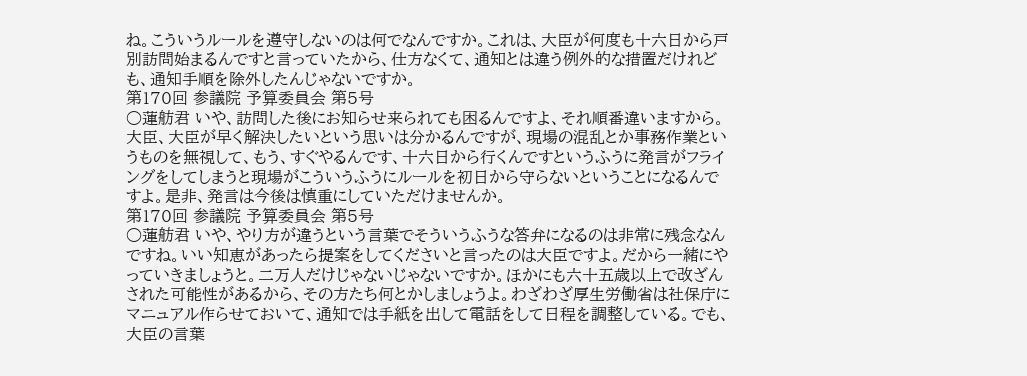ね。こういうルールを遵守しないのは何でなんですか。これは、大臣が何度も十六日から戸別訪問始まるんですと言っていたから、仕方なくて、通知とは違う例外的な措置だけれども、通知手順を除外したんじゃないですか。
第170回 参議院 予算委員会 第5号
○蓮舫君 いや、訪問した後にお知らせ来られても困るんですよ、それ順番違いますから。 大臣、大臣が早く解決したいという思いは分かるんですが、現場の混乱とか事務作業というものを無視して、もう、すぐやるんです、十六日から行くんですというふうに発言がフライングをしてしまうと現場がこういうふうにルールを初日から守らないということになるんですよ。是非、発言は今後は慎重にしていただけませんか。
第170回 参議院 予算委員会 第5号
○蓮舫君 いや、やり方が違うという言葉でそういうふうな答弁になるのは非常に残念なんですね。いい知恵があったら提案をしてくださいと言ったのは大臣ですよ。だから一緒にやっていきましょうと。二万人だけじゃないじゃないですか。ほかにも六十五歳以上で改ざんされた可能性があるから、その方たち何とかしましょうよ。わざわざ厚生労働省は社保庁にマニュアル作らせておいて、通知では手紙を出して電話をして日程を調整している。でも、大臣の言葉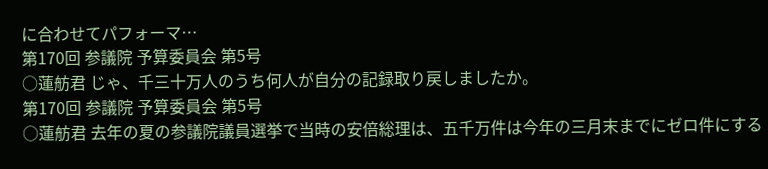に合わせてパフォーマ…
第170回 参議院 予算委員会 第5号
○蓮舫君 じゃ、千三十万人のうち何人が自分の記録取り戻しましたか。
第170回 参議院 予算委員会 第5号
○蓮舫君 去年の夏の参議院議員選挙で当時の安倍総理は、五千万件は今年の三月末までにゼロ件にする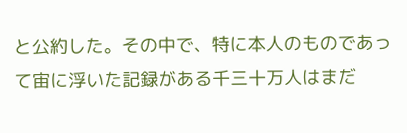と公約した。その中で、特に本人のものであって宙に浮いた記録がある千三十万人はまだ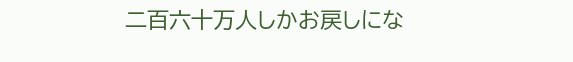二百六十万人しかお戻しにな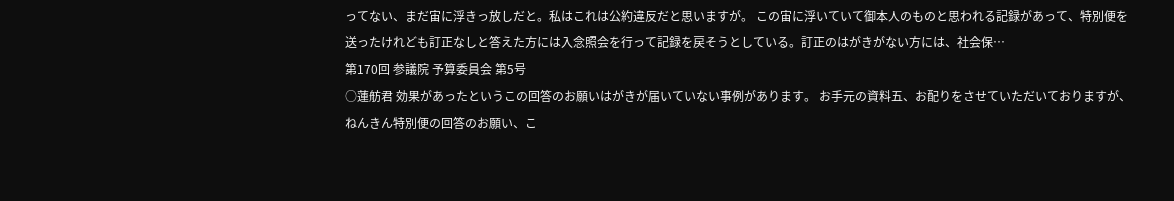ってない、まだ宙に浮きっ放しだと。私はこれは公約違反だと思いますが。 この宙に浮いていて御本人のものと思われる記録があって、特別便を送ったけれども訂正なしと答えた方には入念照会を行って記録を戻そうとしている。訂正のはがきがない方には、社会保…
第170回 参議院 予算委員会 第5号
○蓮舫君 効果があったというこの回答のお願いはがきが届いていない事例があります。 お手元の資料五、お配りをさせていただいておりますが、ねんきん特別便の回答のお願い、こ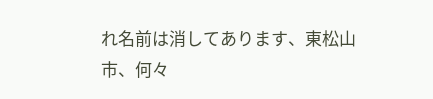れ名前は消してあります、東松山市、何々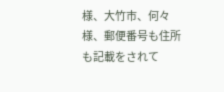様、大竹市、何々様、郵便番号も住所も記載をされて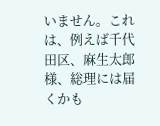いません。これは、例えば千代田区、麻生太郎様、総理には届くかも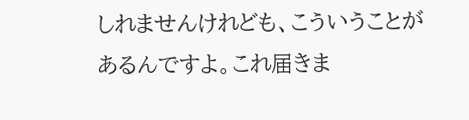しれませんけれども、こういうことがあるんですよ。これ届きま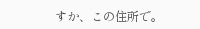すか、この住所で。